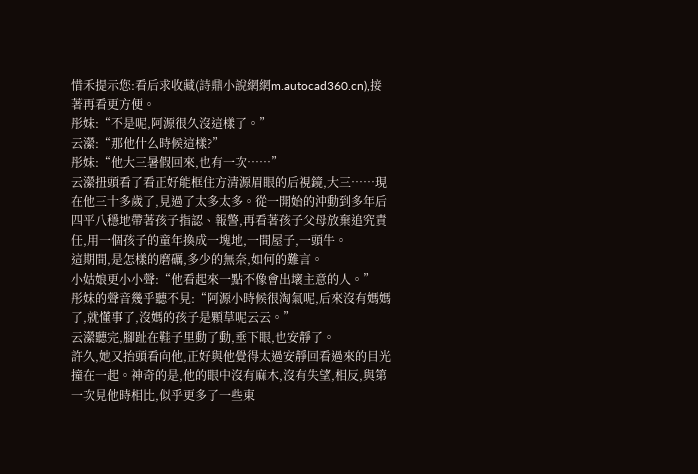惜禾提示您:看后求收藏(詩鼎小說網網m.autocad360.cn),接著再看更方便。
彤妹:“不是呢,阿源很久沒這樣了。”
云瀠:“那他什么時候這樣?”
彤妹:“他大三暑假回來,也有一次……”
云瀠扭頭看了看正好能框住方清源眉眼的后視鏡,大三……現在他三十多歲了,見過了太多太多。從一開始的沖動到多年后四平八穩地帶著孩子指認、報警,再看著孩子父母放棄追究責任,用一個孩子的童年換成一塊地,一間屋子,一頭牛。
這期間,是怎樣的磨礪,多少的無奈,如何的難言。
小姑娘更小小聲:“他看起來一點不像會出壞主意的人。”
彤妹的聲音幾乎聽不見:“阿源小時候很淘氣呢,后來沒有媽媽了,就懂事了,沒媽的孩子是顆草呢云云。”
云瀠聽完,腳趾在鞋子里動了動,垂下眼,也安靜了。
許久,她又抬頭看向他,正好與他覺得太過安靜回看過來的目光撞在一起。神奇的是,他的眼中沒有麻木,沒有失望,相反,與第一次見他時相比,似乎更多了一些東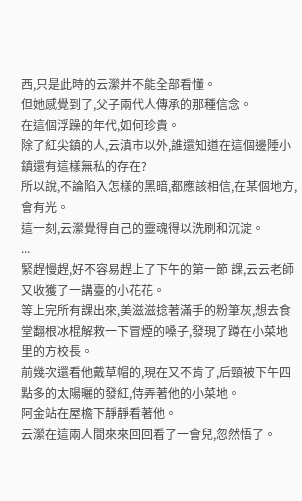西,只是此時的云瀠并不能全部看懂。
但她感覺到了,父子兩代人傳承的那種信念。
在這個浮躁的年代,如何珍貴。
除了紅尖鎮的人,云滇市以外,誰還知道在這個邊陲小鎮還有這樣無私的存在?
所以說,不論陷入怎樣的黑暗,都應該相信,在某個地方,會有光。
這一刻,云瀠覺得自己的靈魂得以洗刷和沉淀。
...
緊趕慢趕,好不容易趕上了下午的第一節 課,云云老師又收獲了一講臺的小花花。
等上完所有課出來,美滋滋捻著滿手的粉筆灰,想去食堂翻根冰棍解救一下冒煙的嗓子,發現了蹲在小菜地里的方校長。
前幾次還看他戴草帽的,現在又不肯了,后頸被下午四點多的太陽曬的發紅,侍弄著他的小菜地。
阿金站在屋檐下靜靜看著他。
云瀠在這兩人間來來回回看了一會兒,忽然悟了。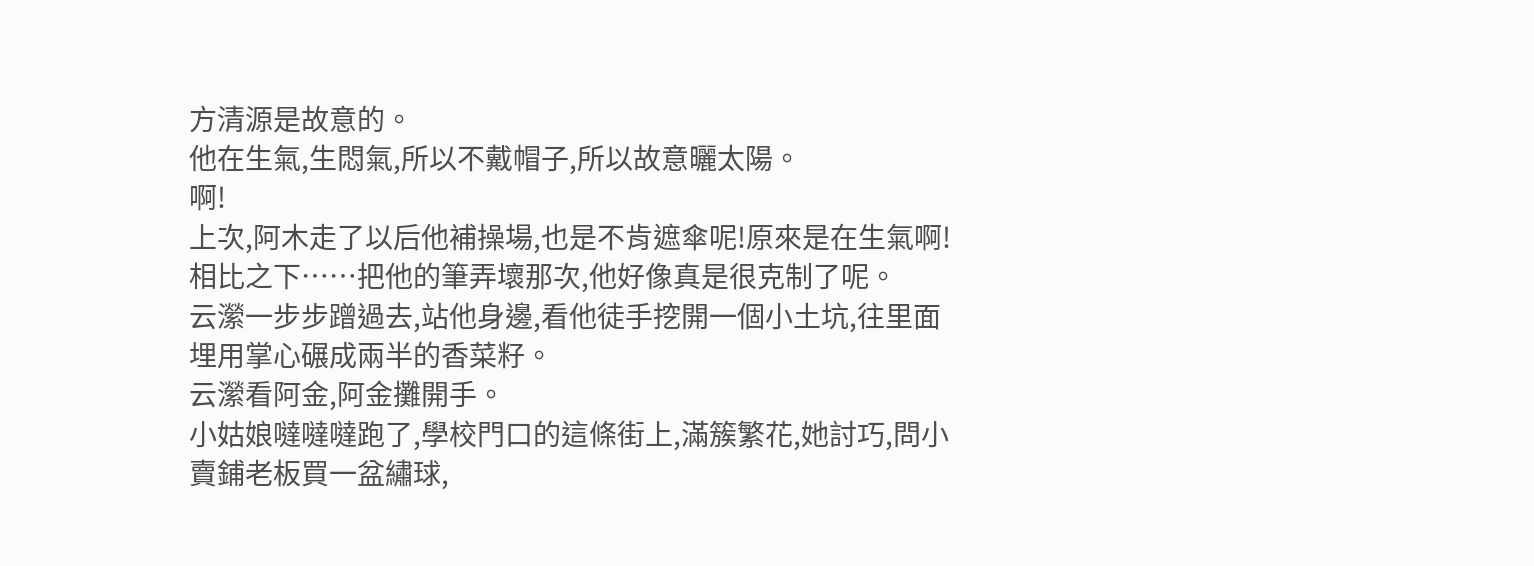方清源是故意的。
他在生氣,生悶氣,所以不戴帽子,所以故意曬太陽。
啊!
上次,阿木走了以后他補操場,也是不肯遮傘呢!原來是在生氣啊!
相比之下……把他的筆弄壞那次,他好像真是很克制了呢。
云瀠一步步蹭過去,站他身邊,看他徒手挖開一個小土坑,往里面埋用掌心碾成兩半的香菜籽。
云瀠看阿金,阿金攤開手。
小姑娘噠噠噠跑了,學校門口的這條街上,滿簇繁花,她討巧,問小賣鋪老板買一盆繡球,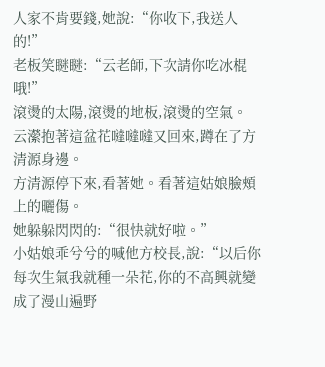人家不肯要錢,她說:“你收下,我送人的!”
老板笑瞇瞇:“云老師,下次請你吃冰棍哦!”
滾燙的太陽,滾燙的地板,滾燙的空氣。
云瀠抱著這盆花噠噠噠又回來,蹲在了方清源身邊。
方清源停下來,看著她。看著這姑娘臉頰上的曬傷。
她躲躲閃閃的:“很快就好啦。”
小姑娘乖兮兮的喊他方校長,說:“以后你每次生氣我就種一朵花,你的不高興就變成了漫山遍野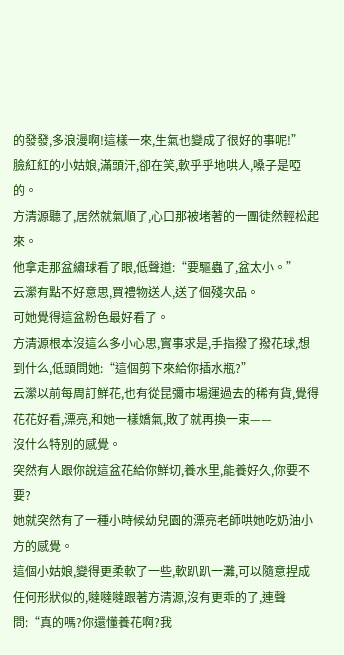的發發,多浪漫啊!這樣一來,生氣也變成了很好的事呢!”
臉紅紅的小姑娘,滿頭汗,卻在笑,軟乎乎地哄人,嗓子是啞的。
方清源聽了,居然就氣順了,心口那被堵著的一團徒然輕松起來。
他拿走那盆繡球看了眼,低聲道:“要驅蟲了,盆太小。”
云瀠有點不好意思,買禮物送人,送了個殘次品。
可她覺得這盆粉色最好看了。
方清源根本沒這么多小心思,實事求是,手指撥了撥花球,想到什么,低頭問她:“這個剪下來給你插水瓶?”
云瀠以前每周訂鮮花,也有從昆彌市場運過去的稀有貨,覺得花花好看,漂亮,和她一樣嬌氣,敗了就再換一束——
沒什么特別的感覺。
突然有人跟你說這盆花給你鮮切,養水里,能養好久,你要不要?
她就突然有了一種小時候幼兒園的漂亮老師哄她吃奶油小方的感覺。
這個小姑娘,變得更柔軟了一些,軟趴趴一灘,可以隨意捏成任何形狀似的,噠噠噠跟著方清源,沒有更乖的了,連聲問:“真的嗎?你還懂養花啊?我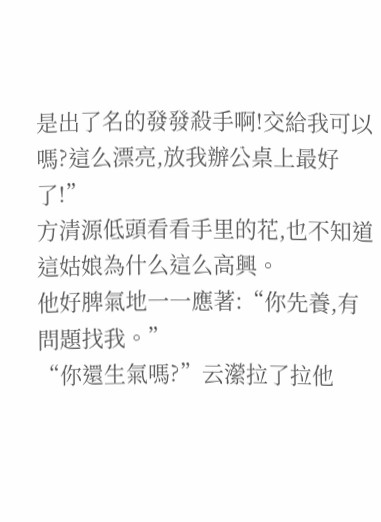是出了名的發發殺手啊!交給我可以嗎?這么漂亮,放我辦公桌上最好了!”
方清源低頭看看手里的花,也不知道這姑娘為什么這么高興。
他好脾氣地一一應著:“你先養,有問題找我。”
“你還生氣嗎?”云瀠拉了拉他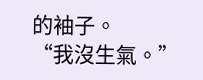的袖子。
“我沒生氣。”